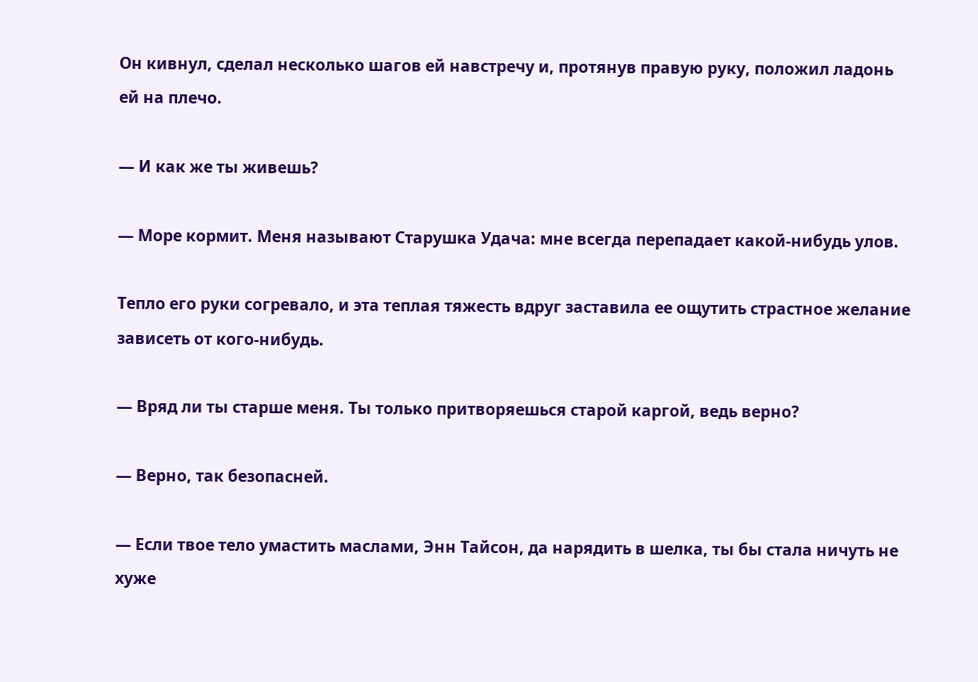Он кивнул, сделал несколько шагов ей навстречу и, протянув правую руку, положил ладонь ей на плечо.

— И как же ты живешь?

— Море кормит. Меня называют Старушка Удача: мне всегда перепадает какой-нибудь улов.

Тепло его руки согревало, и эта теплая тяжесть вдруг заставила ее ощутить страстное желание зависеть от кого-нибудь.

— Вряд ли ты старше меня. Ты только притворяешься старой каргой, ведь верно?

— Верно, так безопасней.

— Если твое тело умастить маслами, Энн Тайсон, да нарядить в шелка, ты бы стала ничуть не хуже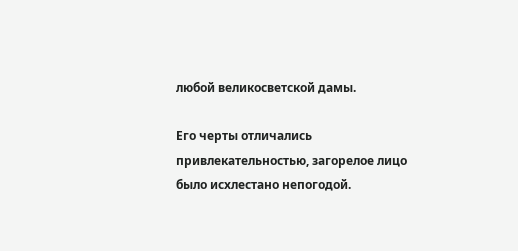любой великосветской дамы.

Его черты отличались привлекательностью, загорелое лицо было исхлестано непогодой.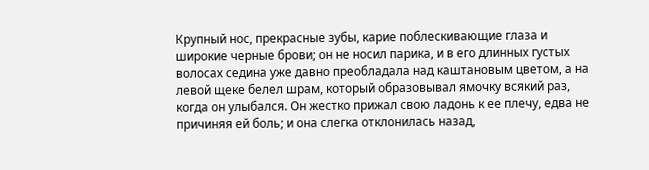Крупный нос, прекрасные зубы, карие поблескивающие глаза и широкие черные брови; он не носил парика, и в его длинных густых волосах седина уже давно преобладала над каштановым цветом, а на левой щеке белел шрам, который образовывал ямочку всякий раз, когда он улыбался. Он жестко прижал свою ладонь к ее плечу, едва не причиняя ей боль; и она слегка отклонилась назад,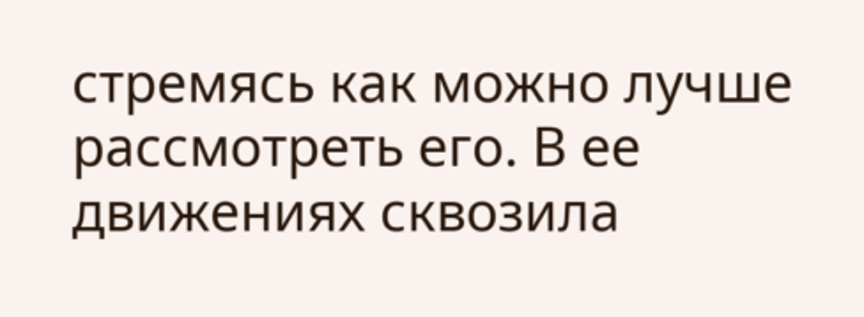стремясь как можно лучше рассмотреть его. В ее движениях сквозила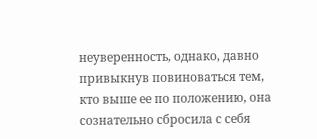неуверенность, однако, давно привыкнув повиноваться тем, кто выше ее по положению, она сознательно сбросила с себя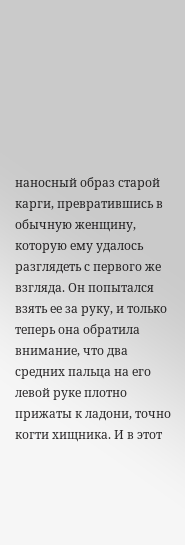наносный образ старой карги, превратившись в обычную женщину, которую ему удалось разглядеть с первого же взгляда. Он попытался взять ее за руку, и только теперь она обратила внимание, что два средних пальца на его левой руке плотно прижаты к ладони, точно когти хищника. И в этот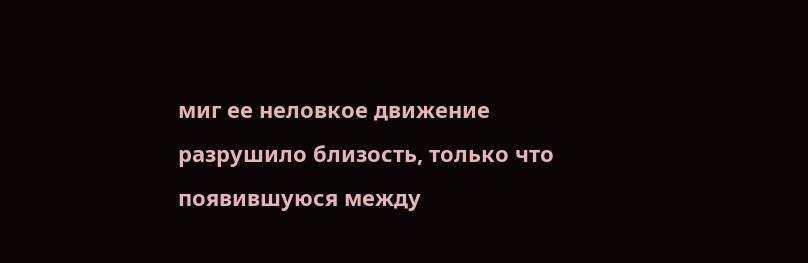миг ее неловкое движение разрушило близость, только что появившуюся между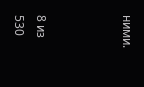ними.



8 из 530